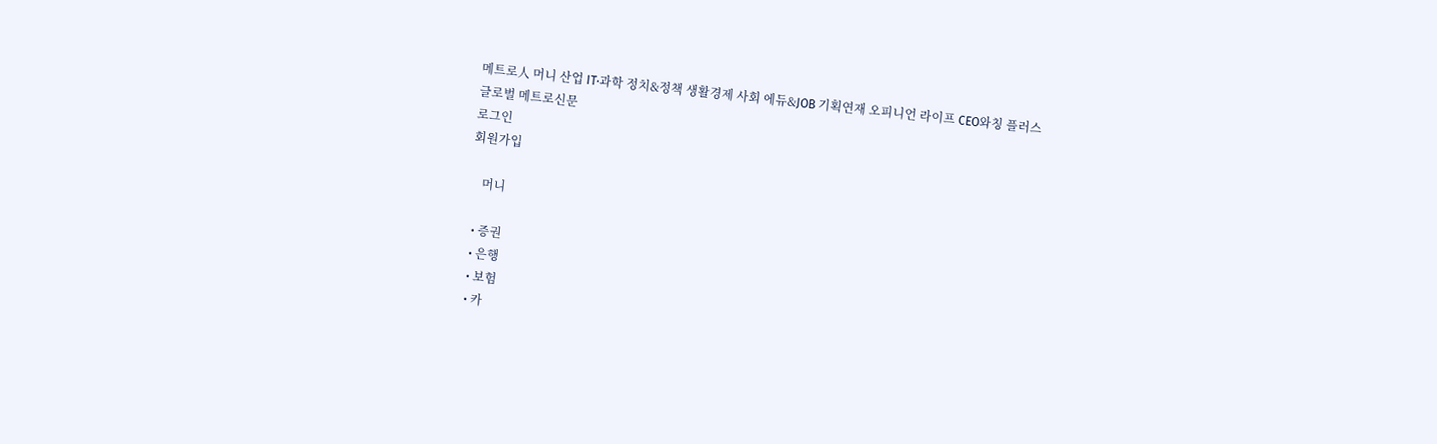메트로人 머니 산업 IT·과학 정치&정책 생활경제 사회 에듀&JOB 기획연재 오피니언 라이프 CEO와칭 플러스
글로벌 메트로신문
로그인
회원가입

    머니

  • 증권
  • 은행
  • 보험
  • 카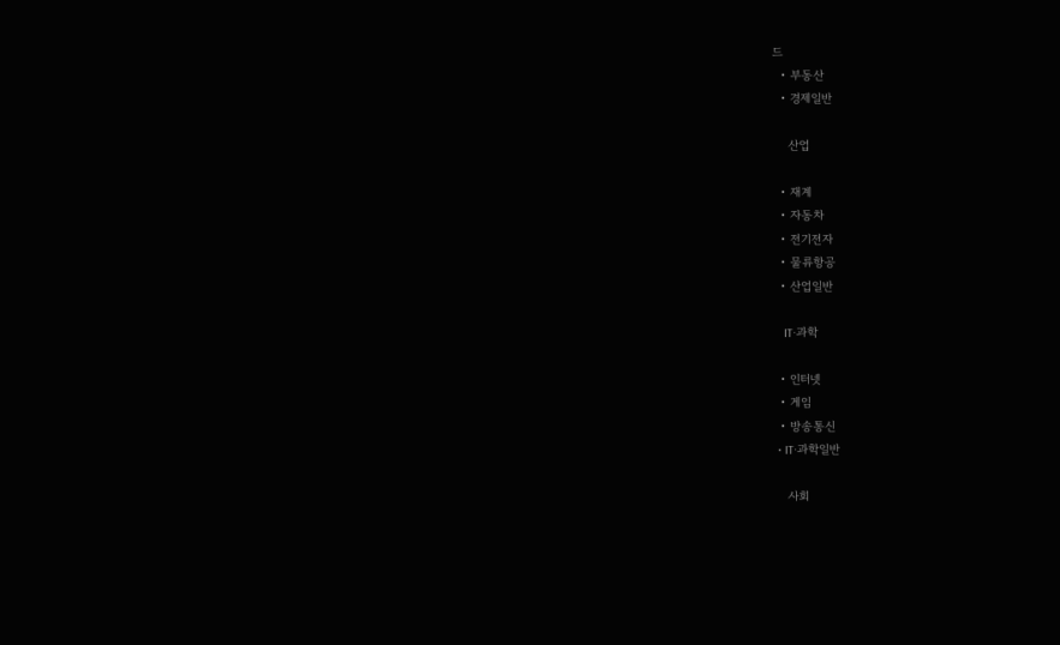드
  • 부동산
  • 경제일반

    산업

  • 재계
  • 자동차
  • 전기전자
  • 물류항공
  • 산업일반

    IT·과학

  • 인터넷
  • 게임
  • 방송통신
  • IT·과학일반

    사회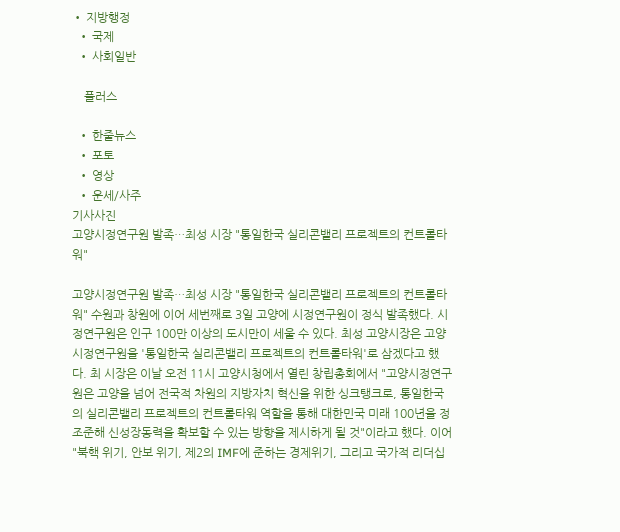• 지방행정
  • 국제
  • 사회일반

    플러스

  • 한줄뉴스
  • 포토
  • 영상
  • 운세/사주
기사사진
고양시정연구원 발족…최성 시장 "통일한국 실리콘밸리 프로젝트의 컨트롤타워"

고양시정연구원 발족…최성 시장 "통일한국 실리콘밸리 프로젝트의 컨트롤타워" 수원과 창원에 이어 세번째로 3일 고양에 시정연구원이 정식 발족했다. 시정연구원은 인구 100만 이상의 도시만이 세울 수 있다. 최성 고양시장은 고양시정연구원을 '통일한국 실리콘밸리 프로젝트의 컨트롤타워'로 삼겠다고 했다. 최 시장은 이날 오전 11시 고양시청에서 열린 창립총회에서 "고양시정연구원은 고양을 넘어 전국적 차원의 지방자치 혁신을 위한 싱크탱크로, 통일한국의 실리콘밸리 프로젝트의 컨트롤타워 역할을 통해 대한민국 미래 100년을 정조준해 신성장동력을 확보할 수 있는 방향을 제시하게 될 것"이라고 했다. 이어 "북핵 위기, 안보 위기, 제2의 IMF에 준하는 경제위기, 그리고 국가적 리더십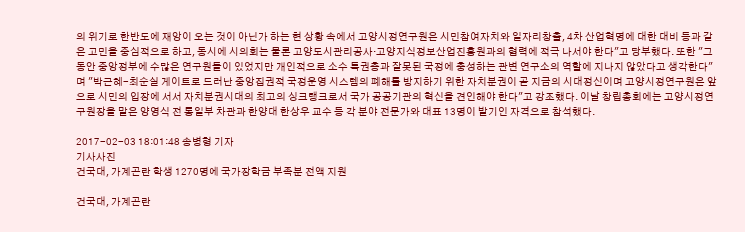의 위기로 한반도에 재앙이 오는 것이 아닌가 하는 현 상황 속에서 고양시정연구원은 시민참여자치와 일자리창출, 4차 산업혁명에 대한 대비 등과 같은 고민을 중심적으로 하고, 동시에 시의회는 물론 고양도시관리공사·고양지식정보산업진흥원과의 협력에 적극 나서야 한다"고 당부했다. 또한 "그동안 중앙정부에 수많은 연구원들이 있었지만 개인적으로 소수 특권층과 잘못된 국정에 충성하는 관변 연구소의 역할에 지나지 않았다고 생각한다"며 "박근혜-최순실 게이트로 드러난 중앙집권적 국정운영 시스템의 폐해를 방지하기 위한 자치분권이 곧 지금의 시대정신이며 고양시정연구원은 앞으로 시민의 입장에 서서 자치분권시대의 최고의 싱크탱크로서 국가 공공기관의 혁신을 견인해야 한다"고 강조했다. 이날 창립총회에는 고양시정연구원장을 맡은 양영식 전 통일부 차관과 한양대 한상우 교수 등 각 분야 전문가와 대표 13명이 발기인 자격으로 참석했다.

2017-02-03 18:01:48 송병형 기자
기사사진
건국대, 가계곤란 학생 1270명에 국가장학금 부족분 전액 지원

건국대, 가계곤란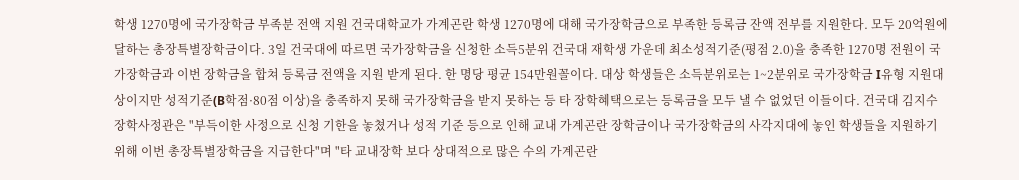학생 1270명에 국가장학금 부족분 전액 지원 건국대학교가 가계곤란 학생 1270명에 대해 국가장학금으로 부족한 등록금 잔액 전부를 지원한다. 모두 20억원에 달하는 총장특별장학금이다. 3일 건국대에 따르면 국가장학금을 신청한 소득5분위 건국대 재학생 가운데 최소성적기준(평점 2.0)을 충족한 1270명 전원이 국가장학금과 이번 장학금을 합쳐 등록금 전액을 지원 받게 된다. 한 명당 평균 154만원꼴이다. 대상 학생들은 소득분위로는 1~2분위로 국가장학금 I유형 지원대상이지만 성적기준(B학점·80점 이상)을 충족하지 못해 국가장학금을 받지 못하는 등 타 장학혜택으로는 등록금을 모두 낼 수 없었던 이들이다. 건국대 김지수 장학사정관은 "부득이한 사정으로 신청 기한을 놓쳤거나 성적 기준 등으로 인해 교내 가계곤란 장학금이나 국가장학금의 사각지대에 놓인 학생들을 지원하기 위해 이번 총장특별장학금을 지급한다"며 "타 교내장학 보다 상대적으로 많은 수의 가계곤란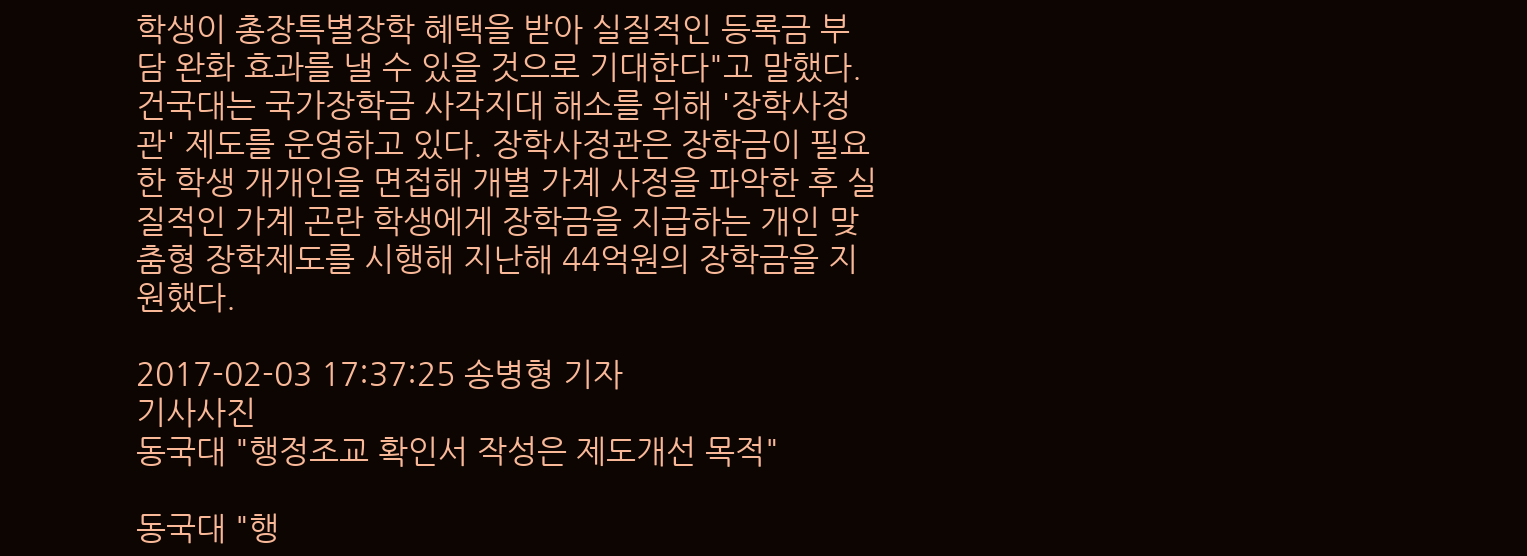학생이 총장특별장학 혜택을 받아 실질적인 등록금 부담 완화 효과를 낼 수 있을 것으로 기대한다"고 말했다. 건국대는 국가장학금 사각지대 해소를 위해 '장학사정관' 제도를 운영하고 있다. 장학사정관은 장학금이 필요한 학생 개개인을 면접해 개별 가계 사정을 파악한 후 실질적인 가계 곤란 학생에게 장학금을 지급하는 개인 맞춤형 장학제도를 시행해 지난해 44억원의 장학금을 지원했다.

2017-02-03 17:37:25 송병형 기자
기사사진
동국대 "행정조교 확인서 작성은 제도개선 목적"

동국대 "행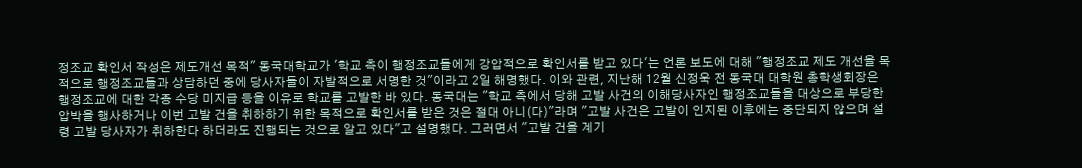정조교 확인서 작성은 제도개선 목적" 동국대학교가 '학교 측이 행정조교들에게 강압적으로 확인서를 받고 있다'는 언론 보도에 대해 "행정조교 제도 개선을 목적으로 행정조교들과 상담하던 중에 당사자들이 자발적으로 서명한 것"이라고 2일 해명했다. 이와 관련, 지난해 12월 신정욱 전 동국대 대학원 총학생회장은 행정조교에 대한 각종 수당 미지급 등을 이유로 학교를 고발한 바 있다. 동국대는 "학교 측에서 당해 고발 사건의 이해당사자인 행정조교들을 대상으로 부당한 압박을 행사하거나 이번 고발 건을 취하하기 위한 목적으로 확인서를 받은 것은 절대 아니(다)"라며 "고발 사건은 고발이 인지된 이후에는 중단되지 않으며 설령 고발 당사자가 취하한다 하더라도 진행되는 것으로 알고 있다"고 설명했다. 그러면서 "고발 건을 계기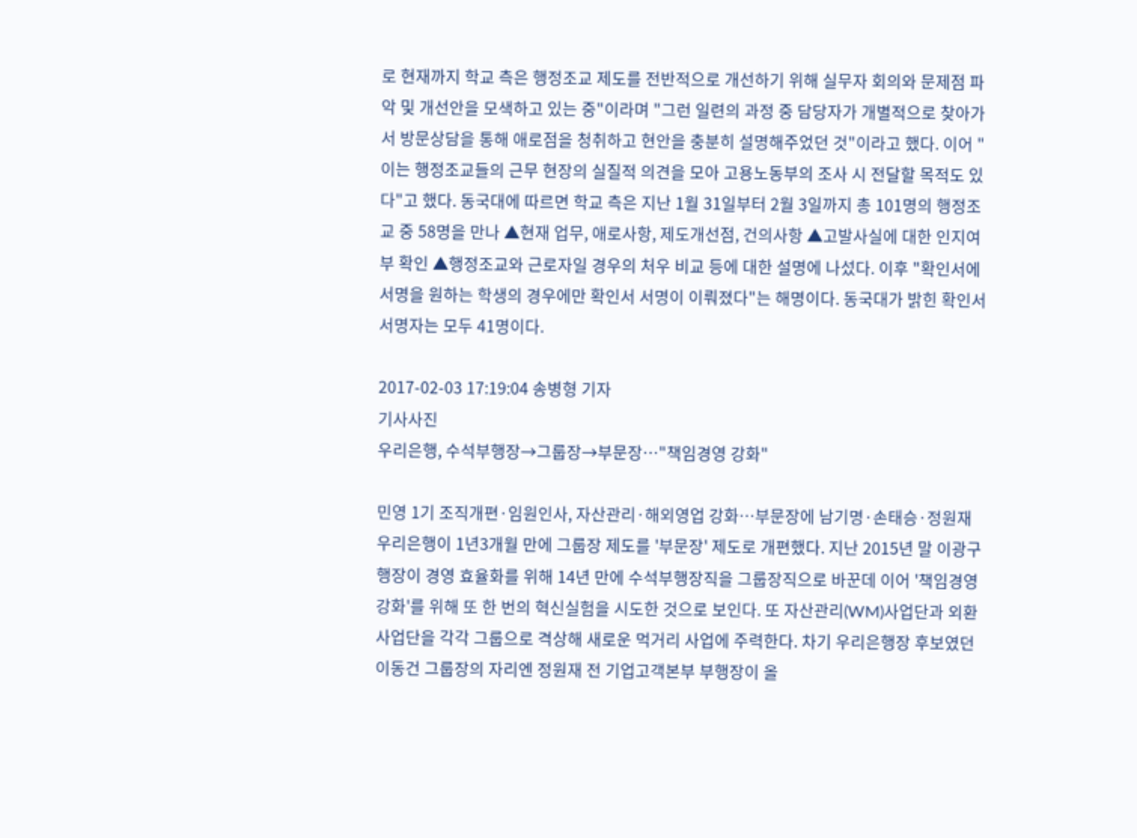로 현재까지 학교 측은 행정조교 제도를 전반적으로 개선하기 위해 실무자 회의와 문제점 파악 및 개선안을 모색하고 있는 중"이라며 "그런 일련의 과정 중 담당자가 개별적으로 찾아가서 방문상담을 통해 애로점을 청취하고 현안을 충분히 설명해주었던 것"이라고 했다. 이어 "이는 행정조교들의 근무 현장의 실질적 의견을 모아 고용노동부의 조사 시 전달할 목적도 있다"고 했다. 동국대에 따르면 학교 측은 지난 1월 31일부터 2월 3일까지 총 101명의 행정조교 중 58명을 만나 ▲현재 업무, 애로사항, 제도개선점, 건의사항 ▲고발사실에 대한 인지여부 확인 ▲행정조교와 근로자일 경우의 처우 비교 등에 대한 설명에 나섰다. 이후 "확인서에 서명을 원하는 학생의 경우에만 확인서 서명이 이뤄졌다"는 해명이다. 동국대가 밝힌 확인서 서명자는 모두 41명이다.

2017-02-03 17:19:04 송병형 기자
기사사진
우리은행, 수석부행장→그룹장→부문장…"책임경영 강화"

민영 1기 조직개편·임원인사, 자산관리·해외영업 강화…부문장에 남기명·손태승·정원재 우리은행이 1년3개월 만에 그룹장 제도를 '부문장' 제도로 개편했다. 지난 2015년 말 이광구 행장이 경영 효율화를 위해 14년 만에 수석부행장직을 그룹장직으로 바꾼데 이어 '책임경영 강화'를 위해 또 한 번의 혁신실험을 시도한 것으로 보인다. 또 자산관리(WM)사업단과 외환사업단을 각각 그룹으로 격상해 새로운 먹거리 사업에 주력한다. 차기 우리은행장 후보였던 이동건 그룹장의 자리엔 정원재 전 기업고객본부 부행장이 올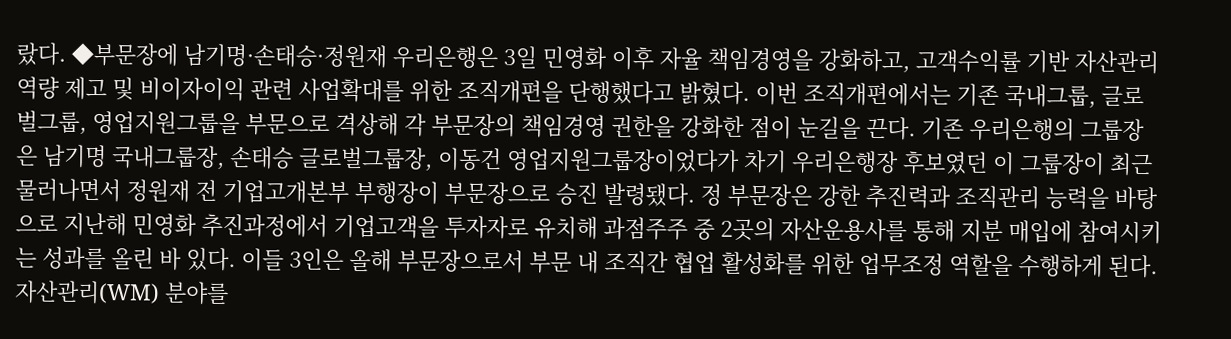랐다. ◆부문장에 남기명·손태승·정원재 우리은행은 3일 민영화 이후 자율 책임경영을 강화하고, 고객수익률 기반 자산관리 역량 제고 및 비이자이익 관련 사업확대를 위한 조직개편을 단행했다고 밝혔다. 이번 조직개편에서는 기존 국내그룹, 글로벌그룹, 영업지원그룹을 부문으로 격상해 각 부문장의 책임경영 권한을 강화한 점이 눈길을 끈다. 기존 우리은행의 그룹장은 남기명 국내그룹장, 손태승 글로벌그룹장, 이동건 영업지원그룹장이었다가 차기 우리은행장 후보였던 이 그룹장이 최근 물러나면서 정원재 전 기업고개본부 부행장이 부문장으로 승진 발령됐다. 정 부문장은 강한 추진력과 조직관리 능력을 바탕으로 지난해 민영화 추진과정에서 기업고객을 투자자로 유치해 과점주주 중 2곳의 자산운용사를 통해 지분 매입에 참여시키는 성과를 올린 바 있다. 이들 3인은 올해 부문장으로서 부문 내 조직간 협업 활성화를 위한 업무조정 역할을 수행하게 된다. 자산관리(WM) 분야를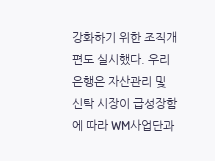강화하기 위한 조직개편도 실시했다. 우리은행은 자산관리 및 신탁 시장이 급성장함에 따라 WM사업단과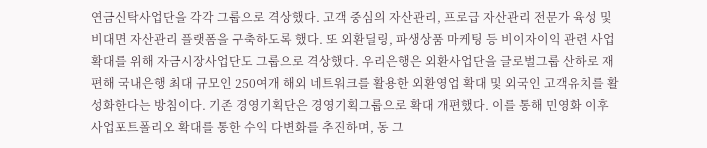연금신탁사업단을 각각 그룹으로 격상했다. 고객 중심의 자산관리, 프로급 자산관리 전문가 육성 및 비대면 자산관리 플랫폼을 구축하도록 했다. 또 외환딜링, 파생상품 마케팅 등 비이자이익 관련 사업 확대를 위해 자금시장사업단도 그룹으로 격상했다. 우리은행은 외환사업단을 글로벌그룹 산하로 재편해 국내은행 최대 규모인 250여개 해외 네트워크를 활용한 외환영업 확대 및 외국인 고객유치를 활성화한다는 방침이다. 기존 경영기획단은 경영기획그룹으로 확대 개편했다. 이를 통해 민영화 이후 사업포트폴리오 확대를 통한 수익 다변화를 추진하며, 동 그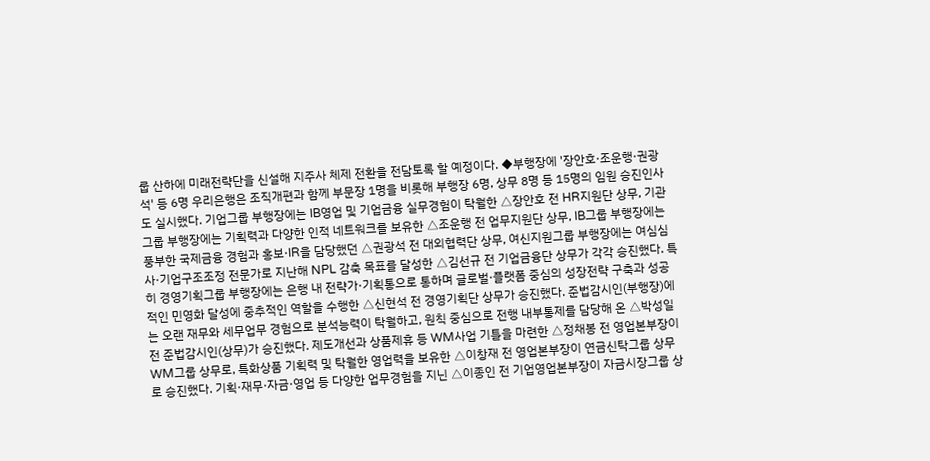룹 산하에 미래전략단을 신설해 지주사 체제 전환을 전담토록 할 예정이다. ◆부행장에 '장안호·조운행·권광석' 등 6명 우리은행은 조직개편과 함께 부문장 1명을 비롯해 부행장 6명, 상무 8명 등 15명의 임원 승진인사도 실시했다. 기업그룹 부행장에는 IB영업 및 기업금융 실무경험이 탁월한 △장안호 전 HR지원단 상무, 기관그룹 부행장에는 기획력과 다양한 인적 네트워크를 보유한 △조운행 전 업무지원단 상무, IB그룹 부행장에는 풍부한 국제금융 경험과 홍보·IR을 담당했던 △권광석 전 대외협력단 상무, 여신지원그룹 부행장에는 여심심사·기업구조조정 전문가로 지난해 NPL 감축 목표를 달성한 △김선규 전 기업금융단 상무가 각각 승진했다. 특히 경영기획그룹 부행장에는 은행 내 전략가·기획통으로 통하며 글로벌·플랫폼 중심의 성장전략 구축과 성공적인 민영화 달성에 중추적인 역할을 수행한 △신현석 전 경영기획단 상무가 승진했다. 준법감시인(부행장)에는 오랜 재무와 세무업무 경험으로 분석능력이 탁월하고, 원칙 중심으로 전행 내부통제를 담당해 온 △박성일 전 준법감시인(상무)가 승진했다. 제도개선과 상품제휴 등 WM사업 기틀을 마련한 △정채봉 전 영업본부장이 WM그룹 상무로, 특화상품 기획력 및 탁월한 영업력을 보유한 △이창재 전 영업본부장이 연금신탁그룹 상무로 승진했다. 기획·재무·자금·영업 등 다양한 업무경험을 지닌 △이종인 전 기업영업본부장이 자금시장그룹 상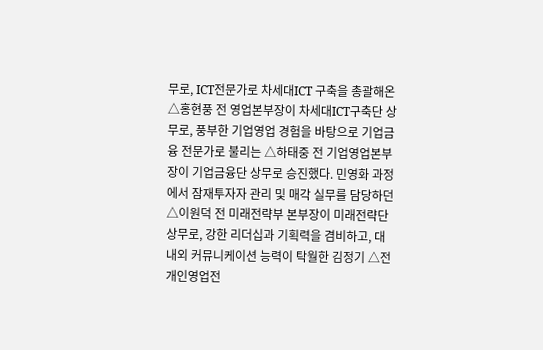무로, ICT전문가로 차세대ICT 구축을 총괄해온 △홍현풍 전 영업본부장이 차세대ICT구축단 상무로, 풍부한 기업영업 경험을 바탕으로 기업금융 전문가로 불리는 △하태중 전 기업영업본부장이 기업금융단 상무로 승진했다. 민영화 과정에서 잠재투자자 관리 및 매각 실무를 담당하던 △이원덕 전 미래전략부 본부장이 미래전략단 상무로, 강한 리더십과 기획력을 겸비하고, 대내외 커뮤니케이션 능력이 탁월한 김정기 △전 개인영업전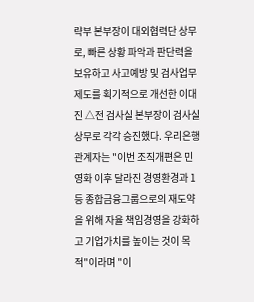략부 본부장이 대외협력단 상무로, 빠른 상황 파악과 판단력을 보유하고 사고예방 및 검사업무 제도를 획기적으로 개선한 이대진 △전 검사실 본부장이 검사실 상무로 각각 승진했다. 우리은행 관계자는 "이번 조직개편은 민영화 이후 달라진 경영환경과 1등 종합금융그룹으로의 재도약을 위해 자율 책임경영을 강화하고 기업가치를 높이는 것이 목적"이라며 "이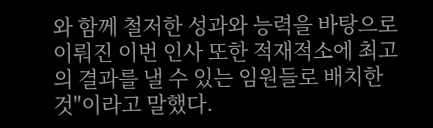와 함께 철저한 성과와 능력을 바탕으로 이뤄진 이번 인사 또한 적재적소에 최고의 결과를 낼 수 있는 임원들로 배치한 것"이라고 말했다.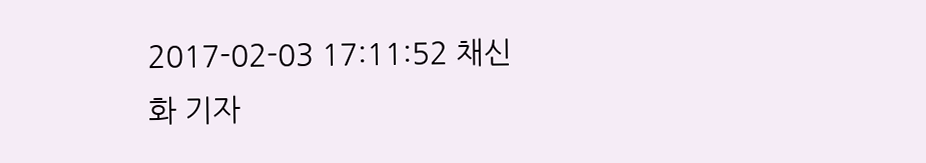2017-02-03 17:11:52 채신화 기자